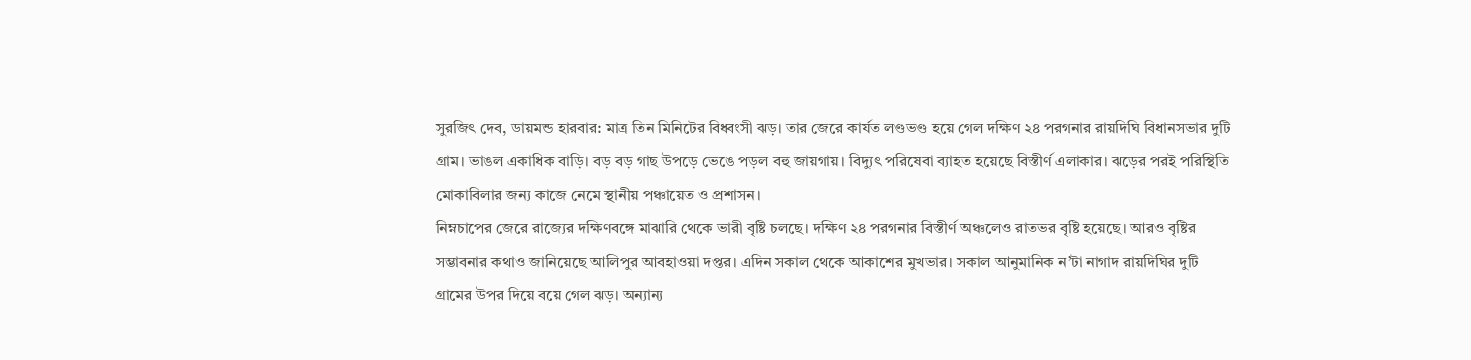সুরজিৎ দেব, ডায়মন্ড হারবার: মাত্র তিন মিনিটের বিধ্বংসী ঝড়। তার জেরে কার্যত লণ্ডভণ্ড হয়ে গেল দক্ষিণ ২৪ পরগনার রায়দিঘি বিধানসভার দুটি গ্রাম। ভাঙল একাধিক বাড়ি। বড় বড় গাছ উপড়ে ভেঙে পড়ল বহু জায়গায়। বিদ্যুৎ পরিষেবা ব্যাহত হয়েছে বিস্তীর্ণ এলাকার। ঝড়ের পরই পরিস্থিতি মোকাবিলার জন্য কাজে নেমে স্থানীয় পঞ্চায়েত ও প্রশাসন।
নিম্নচাপের জেরে রাজ্যের দক্ষিণবঙ্গে মাঝারি থেকে ভারী বৃষ্টি চলছে। দক্ষিণ ২৪ পরগনার বিস্তীর্ণ অঞ্চলেও রাতভর বৃষ্টি হয়েছে। আরও বৃষ্টির সম্ভাবনার কথাও জানিয়েছে আলিপুর আবহাওয়া দপ্তর। এদিন সকাল থেকে আকাশের মুখভার। সকাল আনুমানিক ন’টা নাগাদ রায়দিঘির দুটি গ্রামের উপর দিয়ে বয়ে গেল ঝড়। অন্যান্য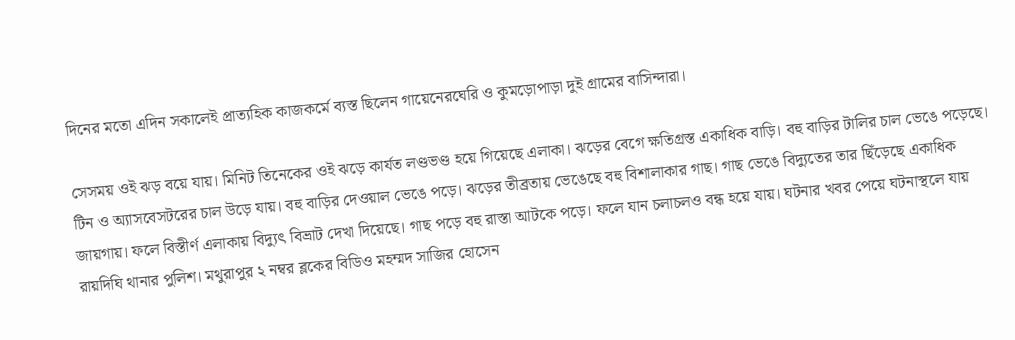দিনের মতো এদিন সকালেই প্রাত্যহিক কাজকর্মে ব্যস্ত ছিলেন গায়েনেরঘেরি ও কুমড়োপাড়া দুই গ্রামের বাসিন্দারা।

সেসময় ওই ঝড় বয়ে যায়। মিনিট তিনেকের ওই ঝড়ে কার্যত লণ্ডভণ্ড হয়ে গিয়েছে এলাকা। ঝড়ের বেগে ক্ষতিগ্রস্ত একাধিক বাড়ি। বহু বাড়ির টালির চাল ভেঙে পড়েছে। টিন ও অ্যাসবেসটরের চাল উড়ে যায়। বহু বাড়ির দেওয়াল ভেঙে পড়ে। ঝড়ের তীব্রতায় ভেঙেছে বহু বিশালাকার গাছ। গাছ ভেঙে বিদ্যুতের তার ছিঁড়েছে একাধিক জায়গায়। ফলে বিস্তীর্ণ এলাকায় বিদ্যুৎ বিভ্রাট দেখা দিয়েছে। গাছ পড়ে বহু রাস্তা আটকে পড়ে। ফলে যান চলাচলও বন্ধ হয়ে যায়। ঘটনার খবর পেয়ে ঘটনাস্থলে যায় রায়দিঘি থানার পুলিশ। মথুরাপুর ২ নম্বর ব্লকের বিডিও মহম্মদ সাজির হোসেন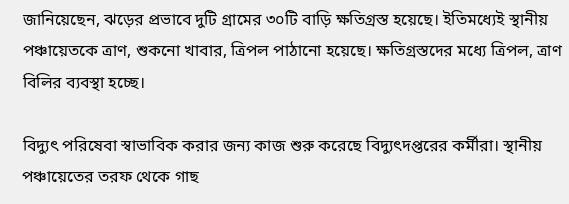জানিয়েছেন, ঝড়ের প্রভাবে দুটি গ্রামের ৩০টি বাড়ি ক্ষতিগ্রস্ত হয়েছে। ইতিমধ্যেই স্থানীয় পঞ্চায়েতকে ত্রাণ, শুকনো খাবার, ত্রিপল পাঠানো হয়েছে। ক্ষতিগ্রস্তদের মধ্যে ত্রিপল, ত্রাণ বিলির ব্যবস্থা হচ্ছে।

বিদ্যুৎ পরিষেবা স্বাভাবিক করার জন্য কাজ শুরু করেছে বিদ্যুৎদপ্তরের কর্মীরা। স্থানীয় পঞ্চায়েতের তরফ থেকে গাছ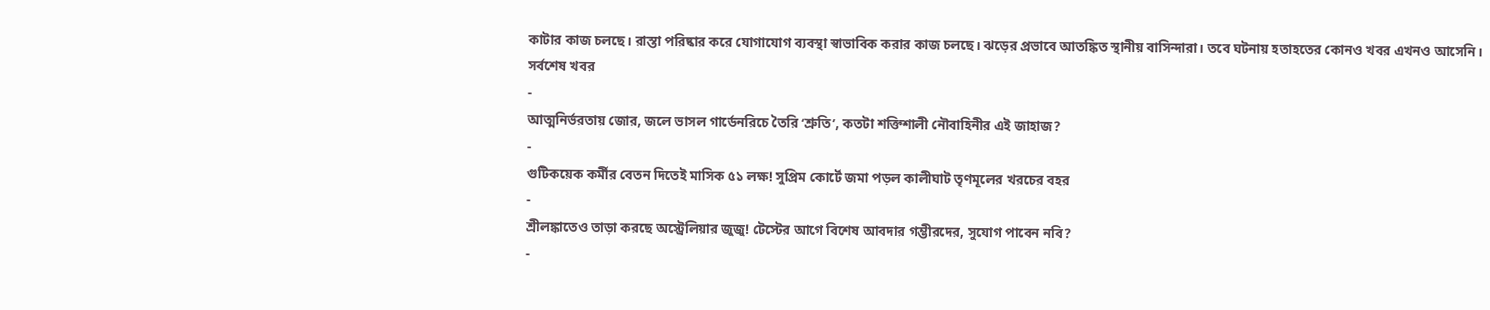কাটার কাজ চলছে। রাস্তা পরিষ্কার করে যোগাযোগ ব্যবস্থা স্বাভাবিক করার কাজ চলছে। ঝড়ের প্রভাবে আতঙ্কিত স্থানীয় বাসিন্দারা। তবে ঘটনায় হতাহতের কোনও খবর এখনও আসেনি।
সর্বশেষ খবর
-
আত্মনির্ভরতায় জোর, জলে ভাসল গার্ডেনরিচে তৈরি ‘শ্রুতি’, কতটা শক্তিশালী নৌবাহিনীর এই জাহাজ?
-
গুটিকয়েক কর্মীর বেতন দিতেই মাসিক ৫১ লক্ষ! সুপ্রিম কোর্টে জমা পড়ল কালীঘাট তৃণমূলের খরচের বহর
-
শ্রীলঙ্কাতেও তাড়া করছে অস্ট্রেলিয়ার জুজু! টেস্টের আগে বিশেষ আবদার গম্ভীরদের, সুযোগ পাবেন নবি?
-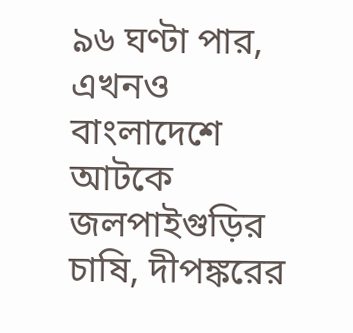৯৬ ঘণ্টা পার, এখনও বাংলাদেশে আটকে জলপাইগুড়ির চাষি, দীপঙ্করের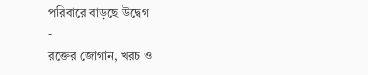পরিবারে বাড়ছে উদ্বেগ
-
রক্তের জোগান, খরচ ও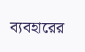ব্যবহারের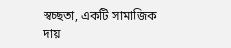স্বচ্ছতা, একটি সামাজিক দায়